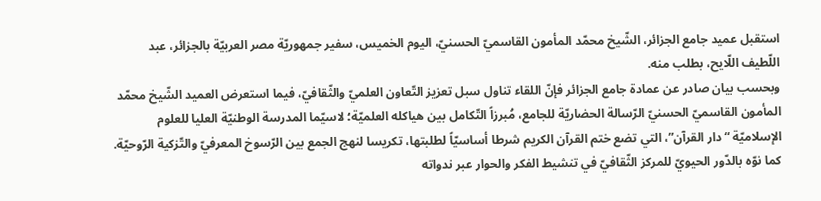استقبل عميد جامع الجزائر، الشّيخ محمّد المأمون القاسميّ الحسنيّ، اليوم الخميس، سفير جمهوريّة مصر العربيّة بالجزائر، عبد اللّطيف اللّايح، بطلب منه.
وبحسب بيان صادر عن عمادة جامع الجزائر فإنّ اللقاء تناول سبل تعزيز التّعاون العلميّ والثّقافيّ، فيما استعرض العميد الشّيخ محمّد المأمون القاسميّ الحسنيّ الرّسالة الحضاريّة للجامع، مُبرزاً التّكامل بين هياكله العلميّة؛ لاسيّما المدرسة الوطنيّة العليا للعلوم الإسلاميّة “دار القرآن”، التي تضع ختم القرآن الكريم شرطا أساسيّاً لطلبتها، تكريسا لنهج الجمع بين الرّسوخ المعرفيّ والتّزكية الرّوحيّة.
كما نوّه بالدّور الحيويّ للمركز الثّقافيّ في تنشيط الفكر والحوار عبر ندواته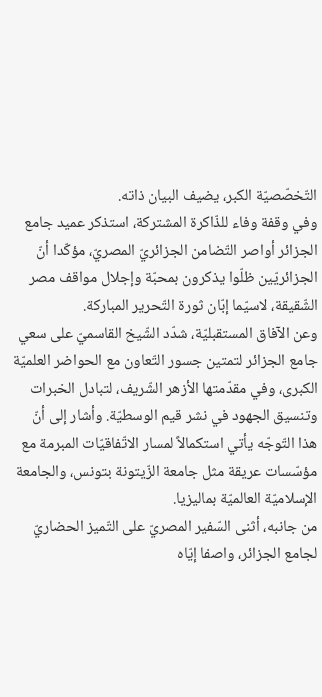التّخصّصيّة الكبر، يضيف البيان ذاته.
وفي وقفة وفاء للذّاكرة المشتركة، استذكر عميد جامع الجزائر أواصر التّضامن الجزائريّ المصريّ، مؤكّدا أنّ الجزائريّين ظلّوا يذكرون بمحبّة وإجلال مواقف مصر الشّقيقة، لاسيّما إبّان ثورة التّحرير المباركة.
وعن الآفاق المستقبليّة، شدّد الشّيخ القاسميّ على سعي جامع الجزائر لتمتين جسور التّعاون مع الحواضر العلميّة الكبرى، وفي مقدّمتها الأزهر الشّريف، لتبادل الخبرات وتنسيق الجهود في نشر قيم الوسطيّة. وأشار إلى أنّ هذا التّوجّه يأتي استكمالاً لمسار الاتّفاقيّات المبرمة مع مؤسّسات عريقة مثل جامعة الزّيتونة بتونس، والجامعة الإسلاميّة العالميّة بماليزيا.
من جانبه، أثنى السّفير المصريّ على التّميز الحضاريّ لجامع الجزائر، واصفا إيّاه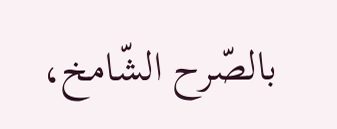بالصّرح الشّامخ،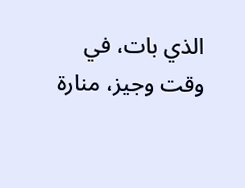الذي بات، في وقت وجيز، منارة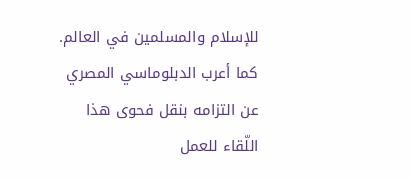للإسلام والمسلمين في العالم.
كما أعرب الدبلوماسي المصري عن التزامه بنقل فحوى هذا اللّقاء للعمل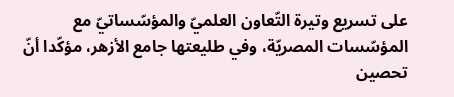على تسريع وتيرة التّعاون العلميّ والمؤسّساتيّ مع المؤسّسات المصريّة، وفي طليعتها جامع الأزهر، مؤكّدا أنّ تحصين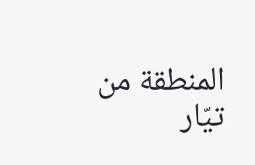المنطقة من تيّار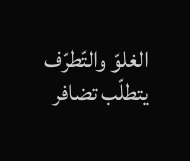الغلوّ والتّطرّف يتطلّب تضافر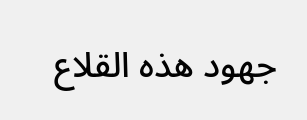جهود هذه القلاع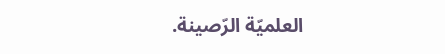العلميّة الرّصينة.